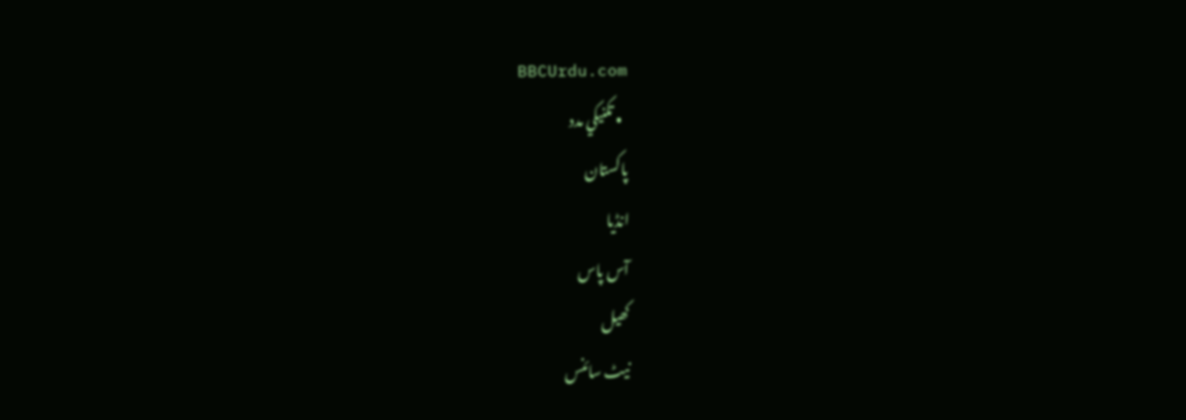BBCUrdu.com
  • تکنيکي مدد
پاکستان
انڈیا
آس پاس
کھیل
نیٹ سائنس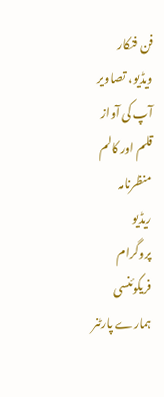فن فنکار
ویڈیو، تصاویر
آپ کی آواز
قلم اور کالم
منظرنامہ
ریڈیو
پروگرام
فریکوئنسی
ہمارے پارٹنر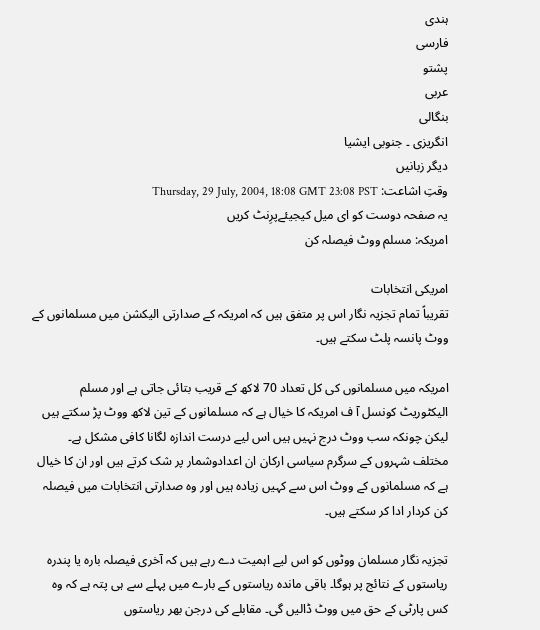ہندی
فارسی
پشتو
عربی
بنگالی
انگریزی ۔ جنوبی ایشیا
دیگر زبانیں
وقتِ اشاعت: Thursday, 29 July, 2004, 18:08 GMT 23:08 PST
یہ صفحہ دوست کو ای میل کیجیئےپرِنٹ کریں
امریکہ: مسلم ووٹ فیصلہ کن

امریکی انتخابات
تقریباً تمام تجزیہ نگار اس پر متفق ہیں کہ امریکہ کے صدارتی الیکشن میں مسلمانوں کے ووٹ پانسہ پلٹ سکتے ہیں۔

امریکہ میں مسلمانوں کی کل تعداد 70 لاکھ کے قریب بتائی جاتی ہے اور مسلم الیکٹوریٹ کونسل آ ف امریکہ کا خیال ہے کہ مسلمانوں کے تین لاکھ ووٹ پڑ سکتے ہیں لیکن چونکہ سب ووٹ درج نہیں ہیں اس لیے درست اندازہ لگانا کافی مشکل ہے۔ مختلف شہروں کے سرگرم سیاسی ارکان ان اعدادوشمار پر شک کرتے ہیں اور ان کا خیال ہے کہ مسلمانوں کے ووٹ اس سے کہیں زیادہ ہیں اور وہ صدارتی انتخابات میں فیصلہ کن کردار ادا کر سکتے ہیں۔

تجزیہ نگار مسلمان ووٹوں کو اس لیے اہمیت دے رہے ہیں کہ آخری فیصلہ بارہ یا پندرہ ریاستوں کے نتائج پر ہوگا۔ باقی ماندہ ریاستوں کے بارے میں پہلے سے ہی پتہ ہے کہ وہ کس پارٹی کے حق میں ووٹ ڈالیں گی۔ مقابلے کی درجن بھر ریاستوں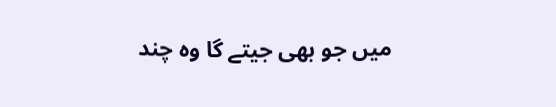میں جو بھی جیتے گا وہ چند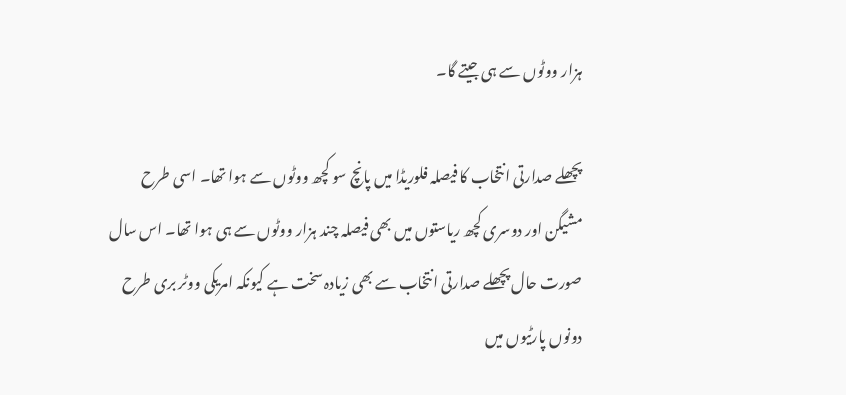ہزار ووٹوں سے ہی جیتے گا۔

پچھلے صدارتی انتخاب کا فیصلہ فلوریڈا میں پانچ سو کچھ ووٹوں سے ہوا تھا۔ اسی طرح مشیگن اور دوسری کچھ ریاستوں میں بھی فیصلہ چند ہزار ووٹوں سے ہی ہوا تھا۔ اس سال صورت حال پچھلے صدارتی انتخاب سے بھی زیادہ سخت ہے کیونکہ امریکی ووٹر بری طرح دونوں پارٹیوں میں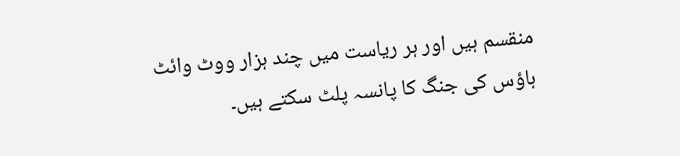منقسم ہیں اور ہر ریاست میں چند ہزار ووٹ وائٹ ہاؤس کی جنگ کا پانسہ پلٹ سکتے ہیں۔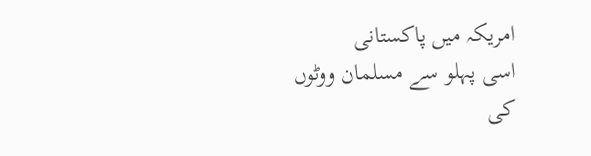امریکہ میں پاکستانی
اسی پہلو سے مسلمان ووٹوں کی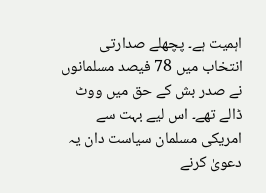اہمیت ہے۔ پچھلے صدارتی انتخاب میں 78 فیصد مسلمانوں نے صدر بش کے حق میں ووٹ ڈالے تھے۔ اس لیے بہت سے امریکی مسلمان سیاست دان یہ دعویٰ کرنے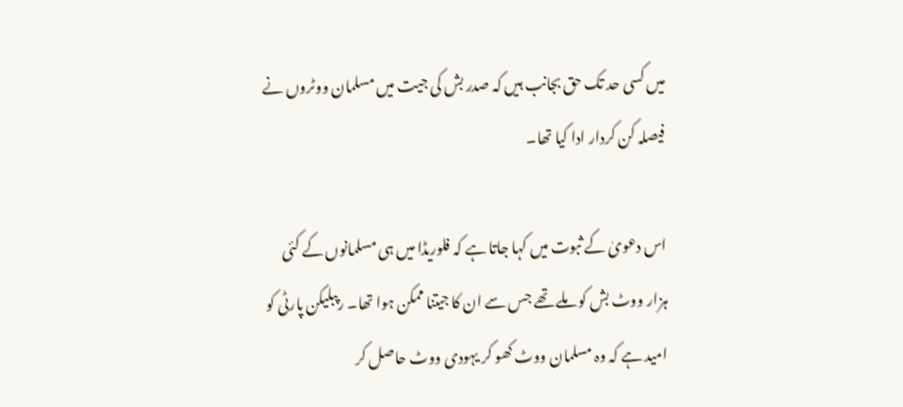میں کسی حد تک حق بجانب ہیں کہ صدر بش کی جیت میں مسلمان ووٹروں نے فیصلہ کن کردار ادا کیا تھا۔

اس دعویٰ کے ثبوت میں کہا جاتا ہے کہ فلوریڈا میں ہی مسلمانوں کے کئی ہزار ووٹ بش کو ملے تھے جس سے ان کا جیتنا ممکن ہوا تھا۔ رپبلیکن پارٹی کو امید ہے کہ وہ مسلمان ووٹ کھو کر یہودی ووٹ حاصل کر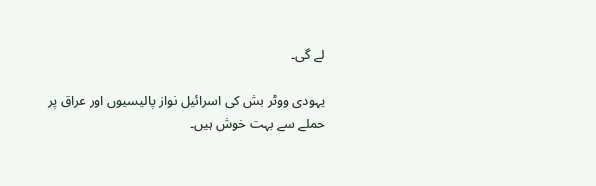لے گی۔

یہودی ووٹر بش کی اسرائیل نواز پالیسیوں اور عراق پر حملے سے بہت خوش ہیں۔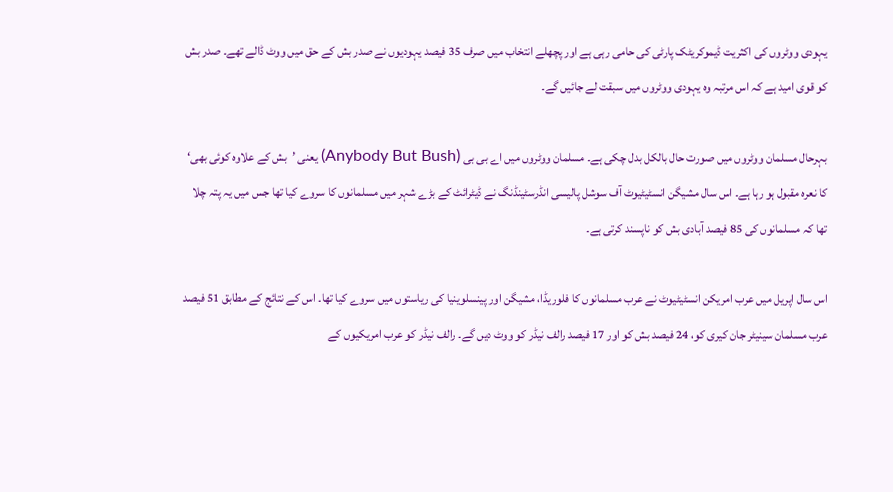یہودی ووٹروں کی اکثریت ڈیموکریٹک پارٹی کی حامی رہی ہے اور پچھلے انتخاب میں صرف 35 فیصد یہودیوں نے صدر بش کے حق میں ووٹ ڈالے تھے۔ صدر بش کو قوی امید ہے کہ اس مرتبہ وہ یہودی ووٹروں میں سبقت لے جائیں گے۔

بہرحال مسلمان ووٹروں میں صورت حال بالکل بدل چکی ہے۔ مسلمان ووٹروں میں اے بی بی (Anybody But Bush) یعنی ’بش کے علاوہ کوئی بھی‘ کا نعرہ مقبول ہو رہا ہے۔ اس سال مشیگن انسٹیٹیوٹ آف سوشل پالیسی انڈرسٹینڈنگ نے ڈیٹرائٹ کے بڑے شہر میں مسلمانوں کا سروے کیا تھا جس میں یہ پتہ چلا تھا کہ مسلمانوں کی 85 فیصد آبادی بش کو ناپسند کرتی ہے۔

اس سال اپریل میں عرب امریکن انسٹیٹیوٹ نے عرب مسلمانوں کا فلوریڈا، مشیگن اور پینسلوینیا کی ریاستوں میں سروے کیا تھا۔ اس کے نتائج کے مطابق 51 فیصد عرب مسلمان سینیٹر جان کیری کو، 24 فیصد بش کو اور 17 فیصد رالف نیڈر کو ووٹ دیں گے۔ رالف نیڈر کو عرب امریکیوں کے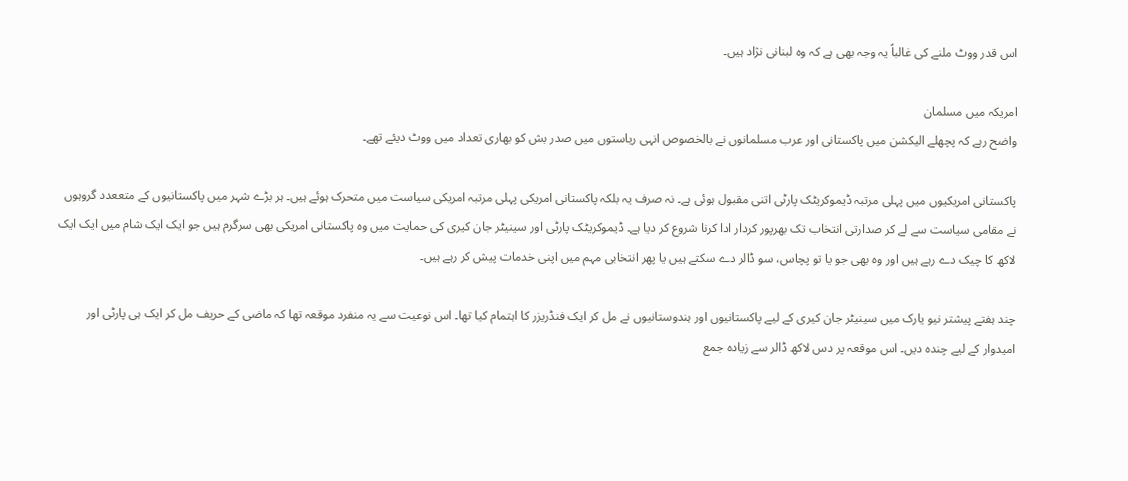اس قدر ووٹ ملنے کی غالباً یہ وجہ بھی ہے کہ وہ لبنانی نژاد ہیں۔

امریکہ میں مسلمان
واضح رہے کہ پچھلے الیکشن میں پاکستانی اور عرب مسلمانوں نے بالخصوص انہی ریاستوں میں صدر بش کو بھاری تعداد میں ووٹ دیئے تھے۔

پاکستانی امریکیوں میں پہلی مرتبہ ڈیموکریٹک پارٹی اتنی مقبول ہوئی ہے۔ نہ صرف یہ بلکہ پاکستانی امریکی پہلی مرتبہ امریکی سیاست میں متحرک ہوئے ہیں۔ ہر بڑے شہر میں پاکستانیوں کے متععدد گروہوں نے مقامی سیاست سے لے کر صدارتی انتخاب تک بھرپور کردار ادا کرنا شروع کر دیا ہے۔ ڈیموکریٹک پارٹی اور سینیٹر جان کیری کی حمایت میں وہ پاکستانی امریکی بھی سرگرم ہیں جو ایک ایک شام میں ایک ایک لاکھ کا چیک دے رہے ہیں اور وہ بھی جو یا تو پچاس، سو ڈالر دے سکتے ہیں یا پھر انتخابی مہم میں اپنی خدمات پیش کر رہے ہیں۔

چند ہفتے پیشتر نیو یارک میں سینیٹر جان کیری کے لیے پاکستانیوں اور ہندوستانیوں نے مل کر ایک فنڈریزر کا اہتمام کیا تھا۔ اس نوعیت سے یہ منفرد موقعہ تھا کہ ماضی کے حریف مل کر ایک ہی پارٹی اور امیدوار کے لیے چندہ دیں۔ اس موقعہ پر دس لاکھ ڈالر سے زیادہ جمع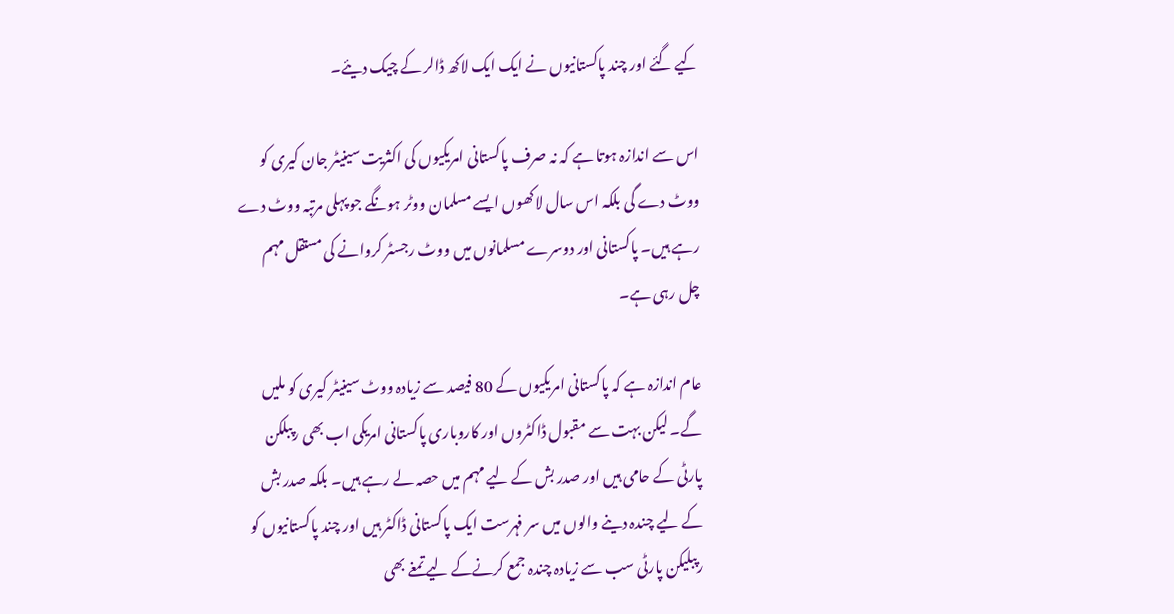کیے گئے اور چند پاکستانیوں نے ایک ایک لاکھ ڈالر کے چیک دیئے۔

اس سے اندازہ ہوتا ہے کہ نہ صرف پاکستانی امریکیوں کی اکثریت سینیٹر جان کیری کو ووٹ دے گی بلکہ اس سال لاکھوں ایسے مسلمان ووٹر ہونگے جو پہلی مرتبہ ووٹ دے رہے ہیں۔ پاکستانی اور دوسرے مسلمانوں میں ووٹ رجسٹر کروانے کی مستقل مہم چل رہی ہے۔

عام اندازہ ہے کہ پاکستانی امریکیوں کے 80 فیصد سے زیادہ ووٹ سینیٹر کیری کو ملیں گے۔ لیکن بہت سے مقبول ڈاکٹروں اور کاروباری پاکستانی امریکی اب بھی رپبلکن پارٹی کے حامی ہیں اور صدر بش کے لیے مہم میں حصہ لے رہے ہیں۔ بلکہ صدر بش کے لیے چندہ دینے والوں میں سر فہرست ایک پاکستانی ڈاکٹر ہیں اور چند پاکستانیوں کو رپبلیکن پارٹی سب سے زیادہ چندہ جمع کرنےکے لیے تمغے بھی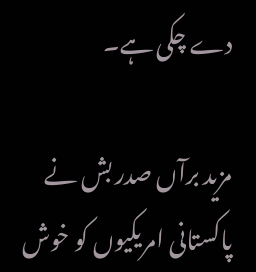دے چکی ہے۔

مزید برآں صدر بش نے پاکستانی امریکیوں کو خوش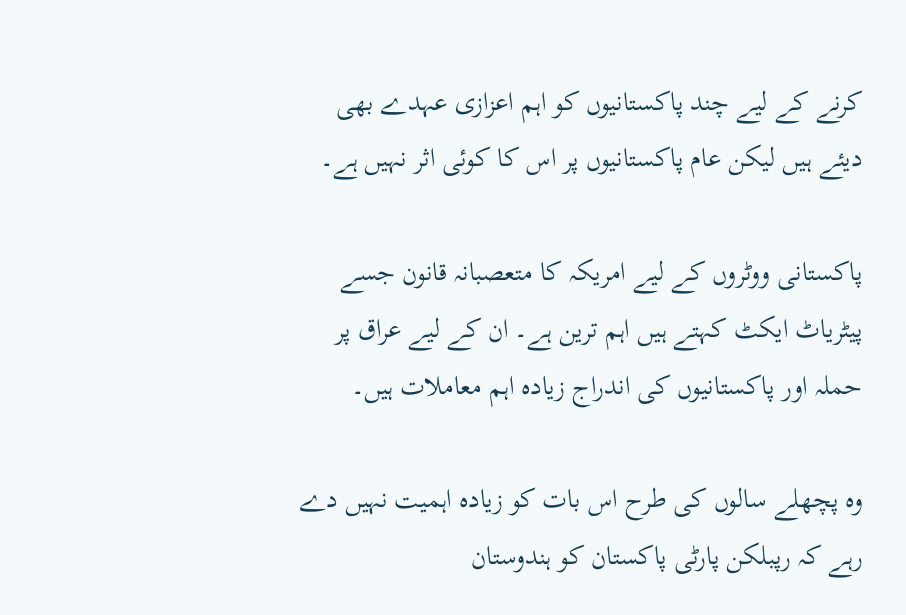کرنے کے لیے چند پاکستانیوں کو اہم اعزازی عہدے بھی دیئے ہیں لیکن عام پاکستانیوں پر اس کا کوئی اثر نہیں ہے۔

پاکستانی ووٹروں کے لیے امریکہ کا متعصبانہ قانون جسے پیٹریاٹ ایکٹ کہتے ہیں اہم ترین ہے۔ ان کے لیے عراق پر حملہ اور پاکستانیوں کی اندراج زیادہ اہم معاملات ہیں۔

وہ پچھلے سالوں کی طرح اس بات کو زیادہ اہمیت نہیں دے رہے کہ رپبلکن پارٹی پاکستان کو ہندوستان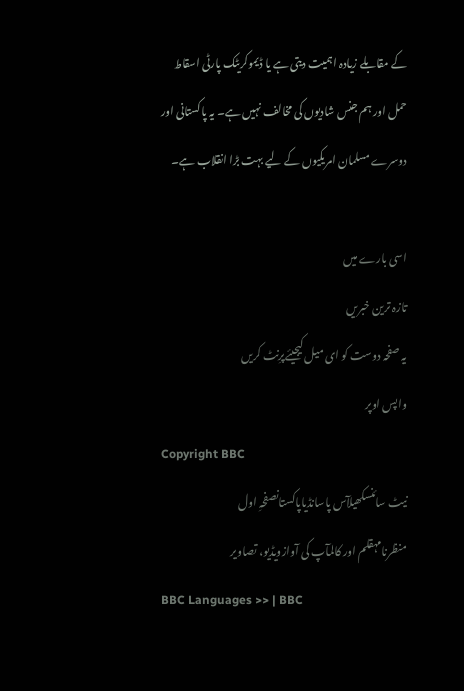کے مقابلے زیادہ اہمیت دیتی ہے یا ڈیموکریٹک پارٹی اسقاط حمل اور ہم جنس شادیوں کی مخالف نہیں ہے۔ یہ پاکستانی اور دوسرے مسلمان امریکیوں کے لیے بہت بڑا انقلاب ہے۔

اسی بارے میں
تازہ ترین خبریں
یہ صفحہ دوست کو ای میل کیجیئےپرِنٹ کریں
واپس اوپر
Copyright BBC
نیٹ سائنسکھیلآس پاسانڈیاپاکستانصفحہِ اول
منظرنامہقلم اور کالمآپ کی آوازویڈیو، تصاویر
BBC Languages >> | BBC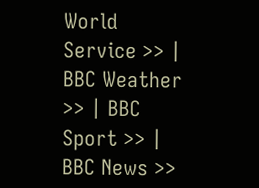World Service >> | BBC Weather >> | BBC Sport >> | BBC News >>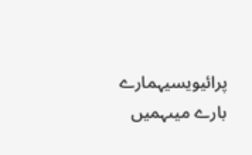پرائیویسیہمارے بارے میںہمیں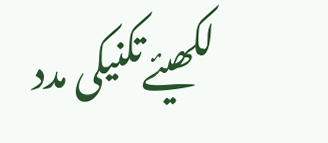لکھیئےتکنیکی مدد